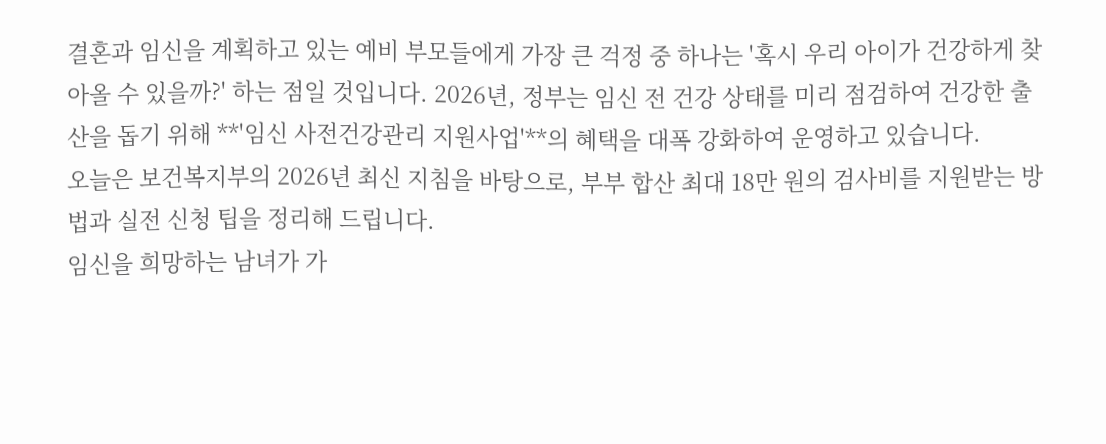결혼과 임신을 계획하고 있는 예비 부모들에게 가장 큰 걱정 중 하나는 '혹시 우리 아이가 건강하게 찾아올 수 있을까?' 하는 점일 것입니다. 2026년, 정부는 임신 전 건강 상태를 미리 점검하여 건강한 출산을 돕기 위해 **'임신 사전건강관리 지원사업'**의 혜택을 대폭 강화하여 운영하고 있습니다.
오늘은 보건복지부의 2026년 최신 지침을 바탕으로, 부부 합산 최대 18만 원의 검사비를 지원받는 방법과 실전 신청 팁을 정리해 드립니다.
임신을 희망하는 남녀가 가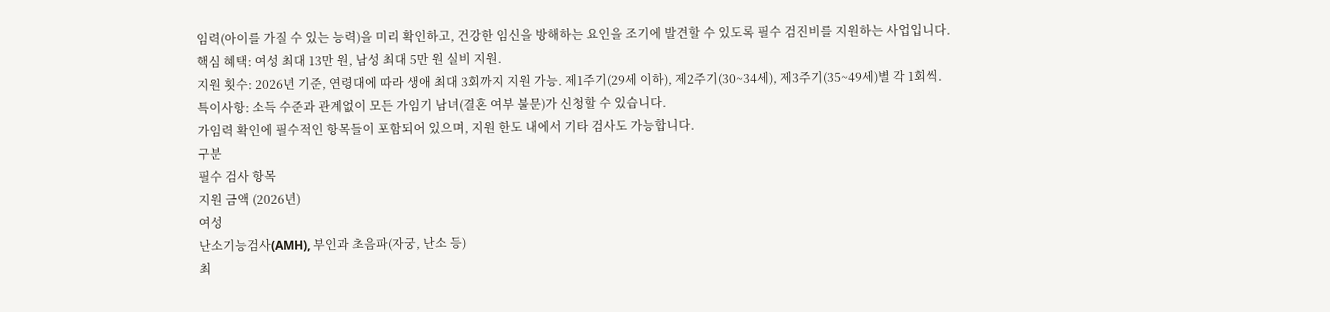임력(아이를 가질 수 있는 능력)을 미리 확인하고, 건강한 임신을 방해하는 요인을 조기에 발견할 수 있도록 필수 검진비를 지원하는 사업입니다.
핵심 혜택: 여성 최대 13만 원, 남성 최대 5만 원 실비 지원.
지원 횟수: 2026년 기준, 연령대에 따라 생애 최대 3회까지 지원 가능. 제1주기(29세 이하), 제2주기(30~34세), 제3주기(35~49세)별 각 1회씩.
특이사항: 소득 수준과 관계없이 모든 가임기 남녀(결혼 여부 불문)가 신청할 수 있습니다.
가임력 확인에 필수적인 항목들이 포함되어 있으며, 지원 한도 내에서 기타 검사도 가능합니다.
구분
필수 검사 항목
지원 금액 (2026년)
여성
난소기능검사(AMH), 부인과 초음파(자궁, 난소 등)
최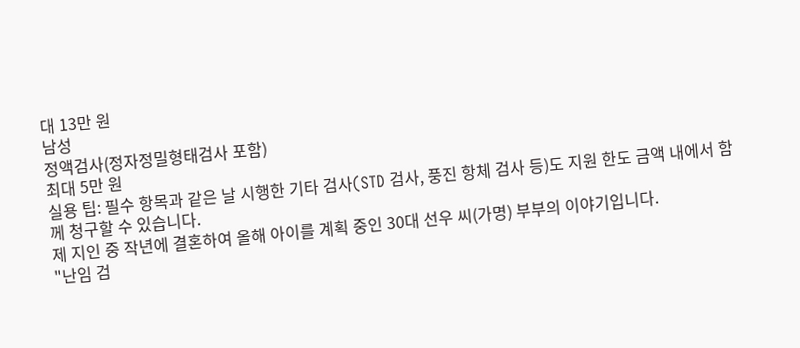대 13만 원
남성
정액검사(정자정밀형태검사 포함)
최대 5만 원
실용 팁: 필수 항목과 같은 날 시행한 기타 검사(STD 검사, 풍진 항체 검사 등)도 지원 한도 금액 내에서 함께 청구할 수 있습니다.
제 지인 중 작년에 결혼하여 올해 아이를 계획 중인 30대 선우 씨(가명) 부부의 이야기입니다.
"난임 검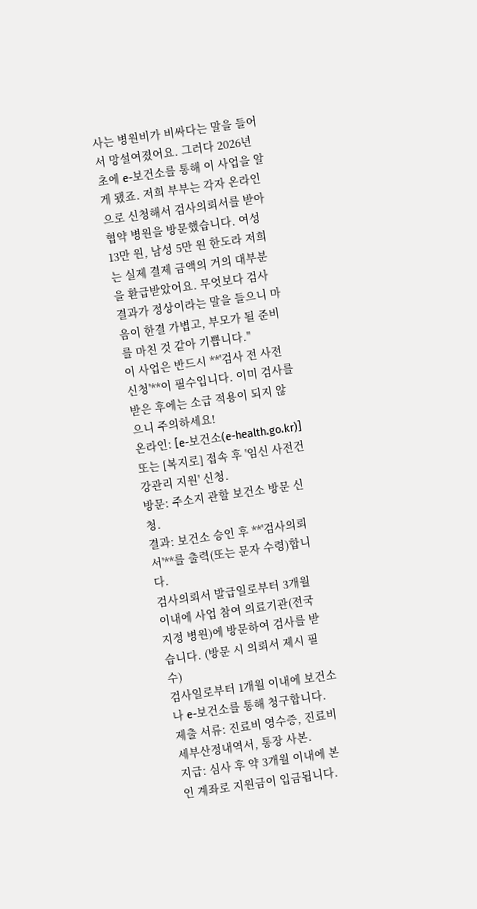사는 병원비가 비싸다는 말을 들어서 망설여졌어요. 그러다 2026년 초에 e-보건소를 통해 이 사업을 알게 됐죠. 저희 부부는 각자 온라인으로 신청해서 검사의뢰서를 받아 협약 병원을 방문했습니다. 여성 13만 원, 남성 5만 원 한도라 저희는 실제 결제 금액의 거의 대부분을 환급받았어요. 무엇보다 검사 결과가 정상이라는 말을 들으니 마음이 한결 가볍고, 부모가 될 준비를 마친 것 같아 기쁩니다."
이 사업은 반드시 **'검사 전 사전 신청'**이 필수입니다. 이미 검사를 받은 후에는 소급 적용이 되지 않으니 주의하세요!
온라인: [e-보건소(e-health.go.kr)] 또는 [복지로] 접속 후 '임신 사전건강관리 지원' 신청.
방문: 주소지 관할 보건소 방문 신청.
결과: 보건소 승인 후 **'검사의뢰서'**를 출력(또는 문자 수령)합니다.
검사의뢰서 발급일로부터 3개월 이내에 사업 참여 의료기관(전국 지정 병원)에 방문하여 검사를 받습니다. (방문 시 의뢰서 제시 필수)
검사일로부터 1개월 이내에 보건소나 e-보건소를 통해 청구합니다.
제출 서류: 진료비 영수증, 진료비 세부산정내역서, 통장 사본.
지급: 심사 후 약 3개월 이내에 본인 계좌로 지원금이 입금됩니다.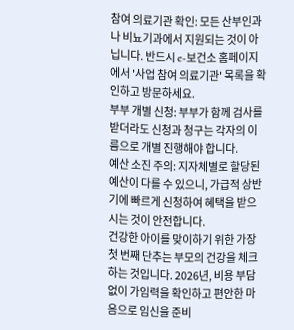참여 의료기관 확인: 모든 산부인과나 비뇨기과에서 지원되는 것이 아닙니다. 반드시 e-보건소 홈페이지에서 '사업 참여 의료기관' 목록을 확인하고 방문하세요.
부부 개별 신청: 부부가 함께 검사를 받더라도 신청과 청구는 각자의 이름으로 개별 진행해야 합니다.
예산 소진 주의: 지자체별로 할당된 예산이 다를 수 있으니, 가급적 상반기에 빠르게 신청하여 혜택을 받으시는 것이 안전합니다.
건강한 아이를 맞이하기 위한 가장 첫 번째 단추는 부모의 건강을 체크하는 것입니다. 2026년, 비용 부담 없이 가임력을 확인하고 편안한 마음으로 임신을 준비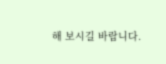해 보시길 바랍니다.